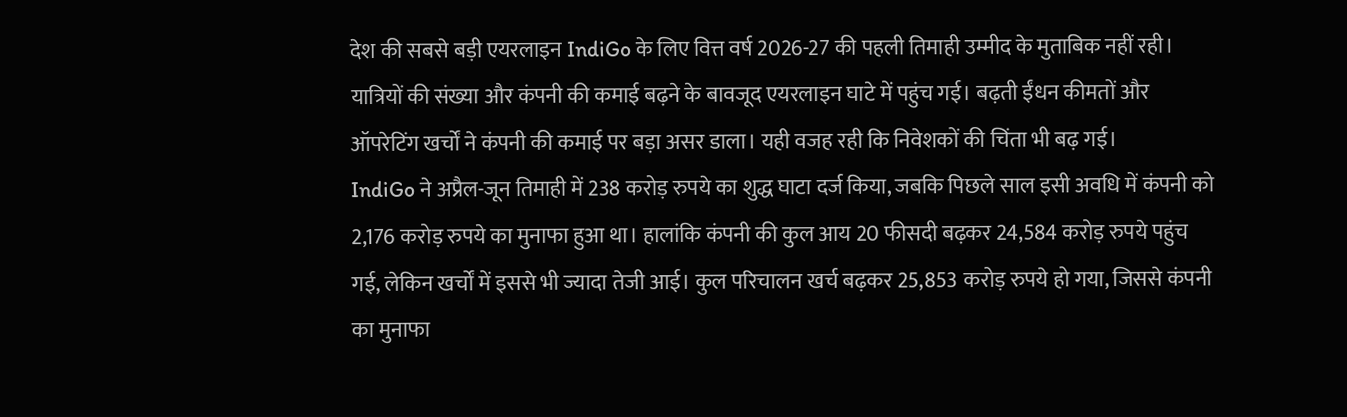देश की सबसे बड़ी एयरलाइन IndiGo के लिए वित्त वर्ष 2026-27 की पहली तिमाही उम्मीद के मुताबिक नहीं रही। यात्रियों की संख्या और कंपनी की कमाई बढ़ने के बावजूद एयरलाइन घाटे में पहुंच गई। बढ़ती ईंधन कीमतों और ऑपरेटिंग खर्चों ने कंपनी की कमाई पर बड़ा असर डाला। यही वजह रही कि निवेशकों की चिंता भी बढ़ गई।
IndiGo ने अप्रैल-जून तिमाही में 238 करोड़ रुपये का शुद्ध घाटा दर्ज किया, जबकि पिछले साल इसी अवधि में कंपनी को 2,176 करोड़ रुपये का मुनाफा हुआ था। हालांकि कंपनी की कुल आय 20 फीसदी बढ़कर 24,584 करोड़ रुपये पहुंच गई, लेकिन खर्चों में इससे भी ज्यादा तेजी आई। कुल परिचालन खर्च बढ़कर 25,853 करोड़ रुपये हो गया, जिससे कंपनी का मुनाफा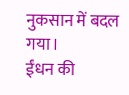नुकसान में बदल गया।
ईंधन की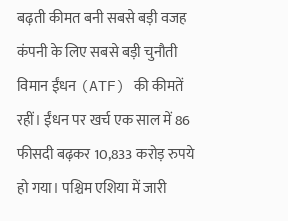बढ़ती कीमत बनी सबसे बड़ी वजह
कंपनी के लिए सबसे बड़ी चुनौती विमान ईंधन (ATF) की कीमतें रहीं। ईंधन पर खर्च एक साल में 86 फीसदी बढ़कर 10,833 करोड़ रुपये हो गया। पश्चिम एशिया में जारी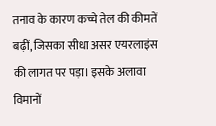तनाव के कारण कच्चे तेल की कीमतें बढ़ीं, जिसका सीधा असर एयरलाइंस की लागत पर पड़ा। इसके अलावा विमानों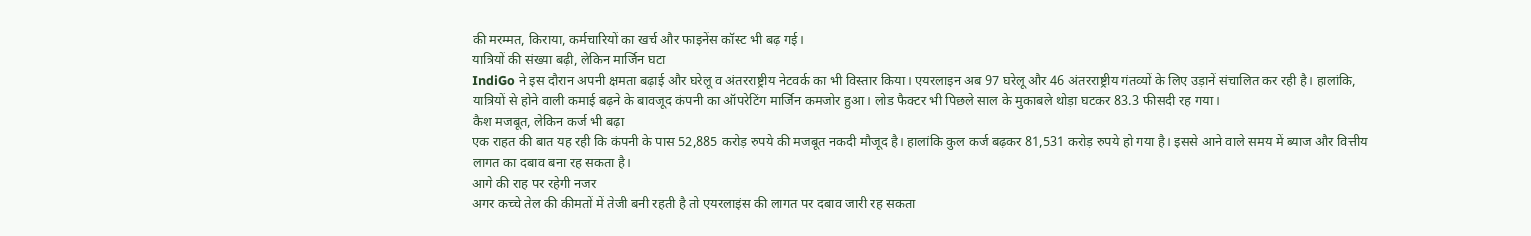की मरम्मत, किराया, कर्मचारियों का खर्च और फाइनेंस कॉस्ट भी बढ़ गई।
यात्रियों की संख्या बढ़ी, लेकिन मार्जिन घटा
IndiGo ने इस दौरान अपनी क्षमता बढ़ाई और घरेलू व अंतरराष्ट्रीय नेटवर्क का भी विस्तार किया। एयरलाइन अब 97 घरेलू और 46 अंतरराष्ट्रीय गंतव्यों के लिए उड़ानें संचालित कर रही है। हालांकि, यात्रियों से होने वाली कमाई बढ़ने के बावजूद कंपनी का ऑपरेटिंग मार्जिन कमजोर हुआ। लोड फैक्टर भी पिछले साल के मुकाबले थोड़ा घटकर 83.3 फीसदी रह गया।
कैश मजबूत, लेकिन कर्ज भी बढ़ा
एक राहत की बात यह रही कि कंपनी के पास 52,885 करोड़ रुपये की मजबूत नकदी मौजूद है। हालांकि कुल कर्ज बढ़कर 81,531 करोड़ रुपये हो गया है। इससे आने वाले समय में ब्याज और वित्तीय लागत का दबाव बना रह सकता है।
आगे की राह पर रहेगी नजर
अगर कच्चे तेल की कीमतों में तेजी बनी रहती है तो एयरलाइंस की लागत पर दबाव जारी रह सकता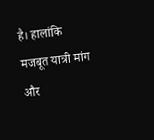है। हालांकि मजबूत यात्री मांग और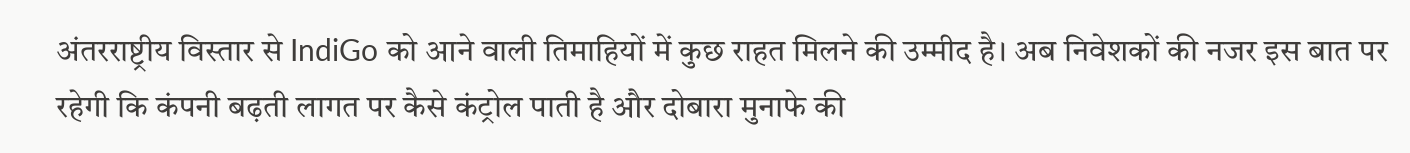अंतरराष्ट्रीय विस्तार से IndiGo को आने वाली तिमाहियों में कुछ राहत मिलने की उम्मीद है। अब निवेशकों की नजर इस बात पर रहेगी कि कंपनी बढ़ती लागत पर कैसे कंट्रोल पाती है और दोबारा मुनाफे की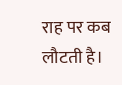राह पर कब लौटती है।